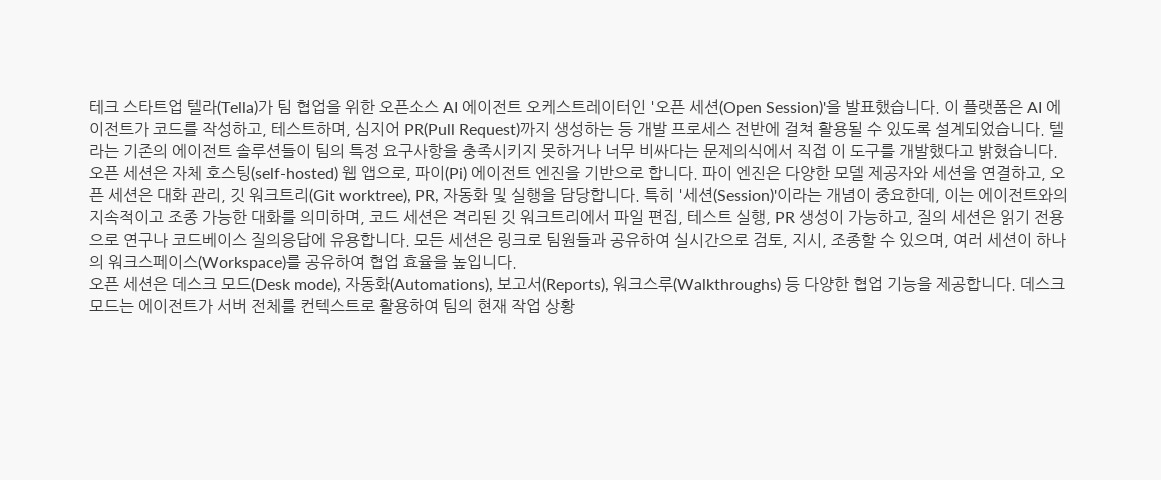테크 스타트업 텔라(Tella)가 팀 협업을 위한 오픈소스 AI 에이전트 오케스트레이터인 '오픈 세션(Open Session)'을 발표했습니다. 이 플랫폼은 AI 에이전트가 코드를 작성하고, 테스트하며, 심지어 PR(Pull Request)까지 생성하는 등 개발 프로세스 전반에 걸쳐 활용될 수 있도록 설계되었습니다. 텔라는 기존의 에이전트 솔루션들이 팀의 특정 요구사항을 충족시키지 못하거나 너무 비싸다는 문제의식에서 직접 이 도구를 개발했다고 밝혔습니다.
오픈 세션은 자체 호스팅(self-hosted) 웹 앱으로, 파이(Pi) 에이전트 엔진을 기반으로 합니다. 파이 엔진은 다양한 모델 제공자와 세션을 연결하고, 오픈 세션은 대화 관리, 깃 워크트리(Git worktree), PR, 자동화 및 실행을 담당합니다. 특히 '세션(Session)'이라는 개념이 중요한데, 이는 에이전트와의 지속적이고 조종 가능한 대화를 의미하며, 코드 세션은 격리된 깃 워크트리에서 파일 편집, 테스트 실행, PR 생성이 가능하고, 질의 세션은 읽기 전용으로 연구나 코드베이스 질의응답에 유용합니다. 모든 세션은 링크로 팀원들과 공유하여 실시간으로 검토, 지시, 조종할 수 있으며, 여러 세션이 하나의 워크스페이스(Workspace)를 공유하여 협업 효율을 높입니다.
오픈 세션은 데스크 모드(Desk mode), 자동화(Automations), 보고서(Reports), 워크스루(Walkthroughs) 등 다양한 협업 기능을 제공합니다. 데스크 모드는 에이전트가 서버 전체를 컨텍스트로 활용하여 팀의 현재 작업 상황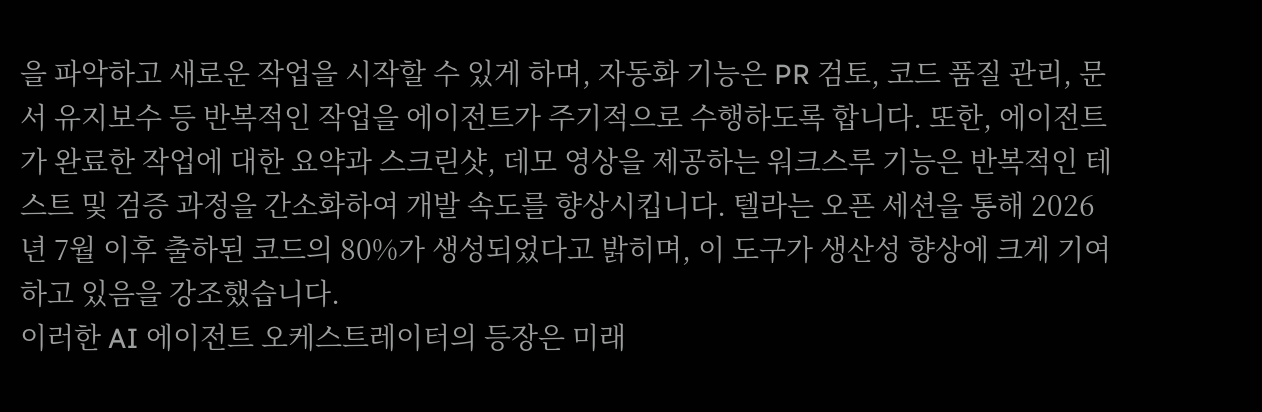을 파악하고 새로운 작업을 시작할 수 있게 하며, 자동화 기능은 PR 검토, 코드 품질 관리, 문서 유지보수 등 반복적인 작업을 에이전트가 주기적으로 수행하도록 합니다. 또한, 에이전트가 완료한 작업에 대한 요약과 스크린샷, 데모 영상을 제공하는 워크스루 기능은 반복적인 테스트 및 검증 과정을 간소화하여 개발 속도를 향상시킵니다. 텔라는 오픈 세션을 통해 2026년 7월 이후 출하된 코드의 80%가 생성되었다고 밝히며, 이 도구가 생산성 향상에 크게 기여하고 있음을 강조했습니다.
이러한 AI 에이전트 오케스트레이터의 등장은 미래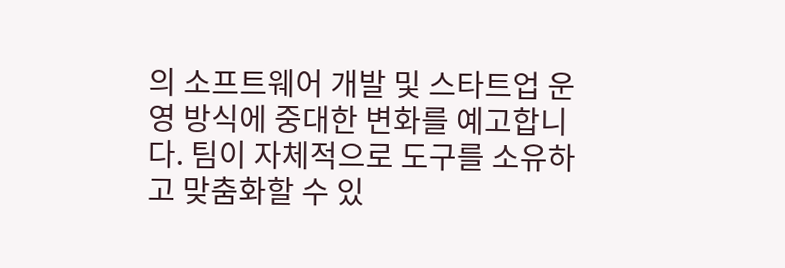의 소프트웨어 개발 및 스타트업 운영 방식에 중대한 변화를 예고합니다. 팀이 자체적으로 도구를 소유하고 맞춤화할 수 있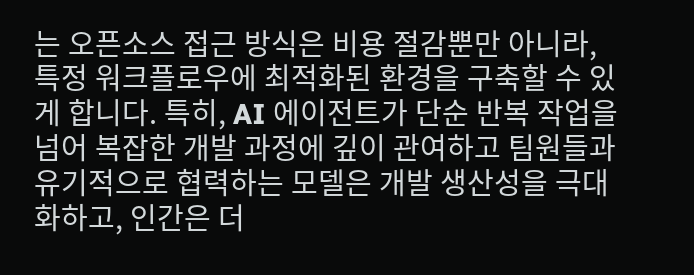는 오픈소스 접근 방식은 비용 절감뿐만 아니라, 특정 워크플로우에 최적화된 환경을 구축할 수 있게 합니다. 특히, AI 에이전트가 단순 반복 작업을 넘어 복잡한 개발 과정에 깊이 관여하고 팀원들과 유기적으로 협력하는 모델은 개발 생산성을 극대화하고, 인간은 더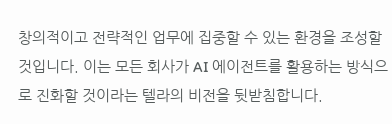창의적이고 전략적인 업무에 집중할 수 있는 환경을 조성할 것입니다. 이는 모든 회사가 AI 에이전트를 활용하는 방식으로 진화할 것이라는 텔라의 비전을 뒷받침합니다.